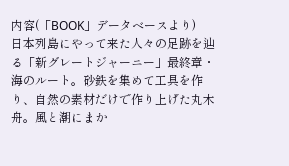内容(「BOOK」データベースより)
日本列島にやって来た人々の足跡を辿る「新グレートジャーニー」最終章・海のルート。砂鉄を集めて工具を作り、自然の素材だけで作り上げた丸木舟。風と潮にまか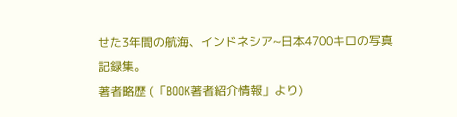せた3年間の航海、インドネシア~日本4700キロの写真記録集。
著者略歴 (「BOOK著者紹介情報」より)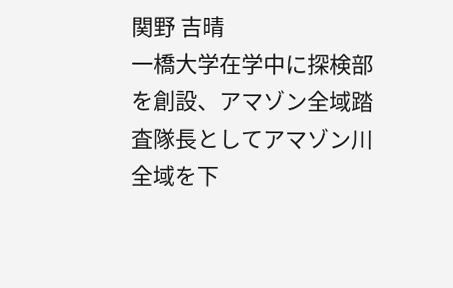関野 吉晴
一橋大学在学中に探検部を創設、アマゾン全域踏査隊長としてアマゾン川全域を下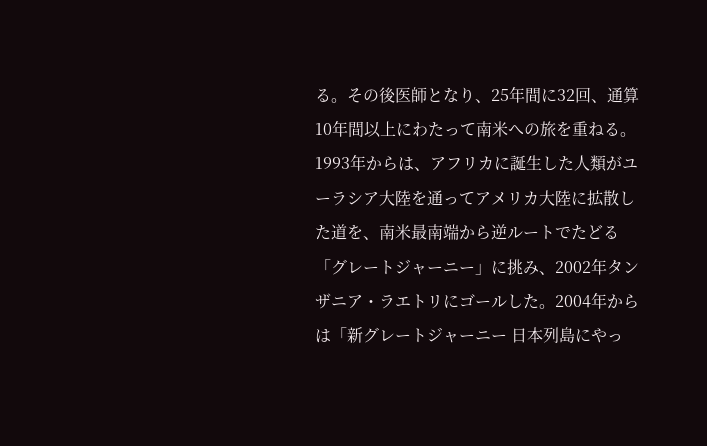る。その後医師となり、25年間に32回、通算10年間以上にわたって南米への旅を重ねる。1993年からは、アフリカに誕生した人類がユーラシア大陸を通ってアメリカ大陸に拡散した道を、南米最南端から逆ルートでたどる「グレートジャーニー」に挑み、2002年タンザニア・ラエトリにゴールした。2004年からは「新グレートジャーニー 日本列島にやっ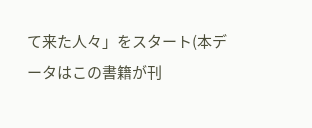て来た人々」をスタート(本データはこの書籍が刊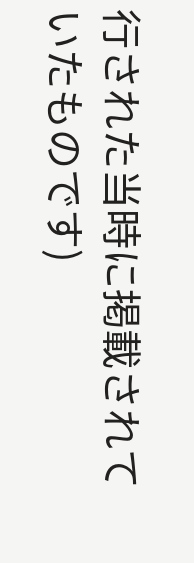行された当時に掲載されていたものです)